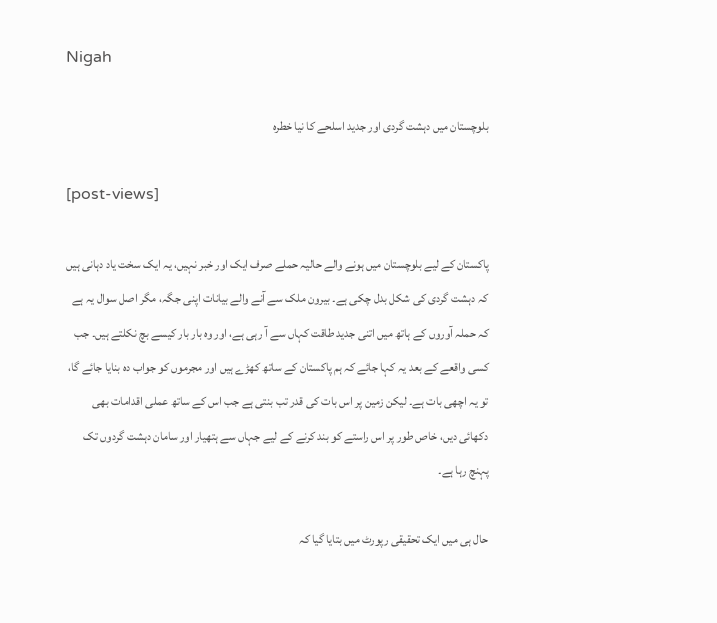Nigah

بلوچستان میں دہشت گردی اور جدید اسلحے کا نیا خطرہ

[post-views]

پاکستان کے لیے بلوچستان میں ہونے والے حالیہ حملے صرف ایک اور خبر نہیں، یہ ایک سخت یاد دہانی ہیں کہ دہشت گردی کی شکل بدل چکی ہے۔ بیرون ملک سے آنے والے بیانات اپنی جگہ، مگر اصل سوال یہ ہے کہ حملہ آوروں کے ہاتھ میں اتنی جدید طاقت کہاں سے آ رہی ہے، اور وہ بار بار کیسے بچ نکلتے ہیں۔ جب کسی واقعے کے بعد یہ کہا جائے کہ ہم پاکستان کے ساتھ کھڑے ہیں اور مجرموں کو جواب دہ بنایا جائے گا، تو یہ اچھی بات ہے۔ لیکن زمین پر اس بات کی قدر تب بنتی ہے جب اس کے ساتھ عملی اقدامات بھی دکھائی دیں، خاص طور پر اس راستے کو بند کرنے کے لیے جہاں سے ہتھیار اور سامان دہشت گردوں تک پہنچ رہا ہے۔

حال ہی میں ایک تحقیقی رپورٹ میں بتایا گیا کہ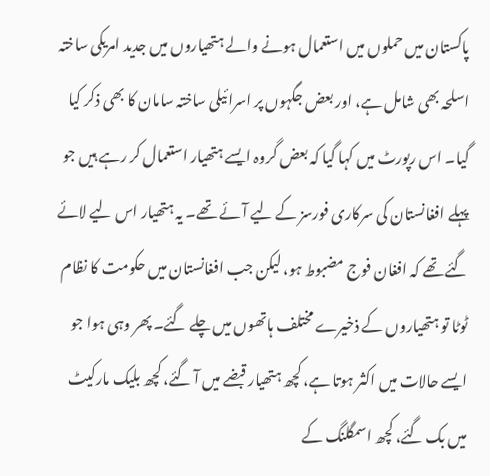پاکستان میں حملوں میں استعمال ہونے والے ہتھیاروں میں جدید امریکی ساختہ اسلحہ بھی شامل ہے، اور بعض جگہوں پر اسرائیلی ساختہ سامان کا بھی ذکر کیا گیا۔ اس رپورٹ میں کہا گیا کہ بعض گروہ ایسے ہتھیار استعمال کر رہے ہیں جو پہلے افغانستان کی سرکاری فورسز کے لیے آئے تھے۔ یہ ہتھیار اس لیے لائے گئے تھے کہ افغان فوج مضبوط ہو، لیکن جب افغانستان میں حکومت کا نظام ٹوٹا تو ہتھیاروں کے ذخیرے مختلف ہاتھوں میں چلے گئے۔ پھر وہی ہوا جو ایسے حالات میں اکثر ہوتا ہے، کچھ ہتھیار قبضے میں آ گئے، کچھ بلیک مارکیٹ میں بک گئے، کچھ اسمگلنگ کے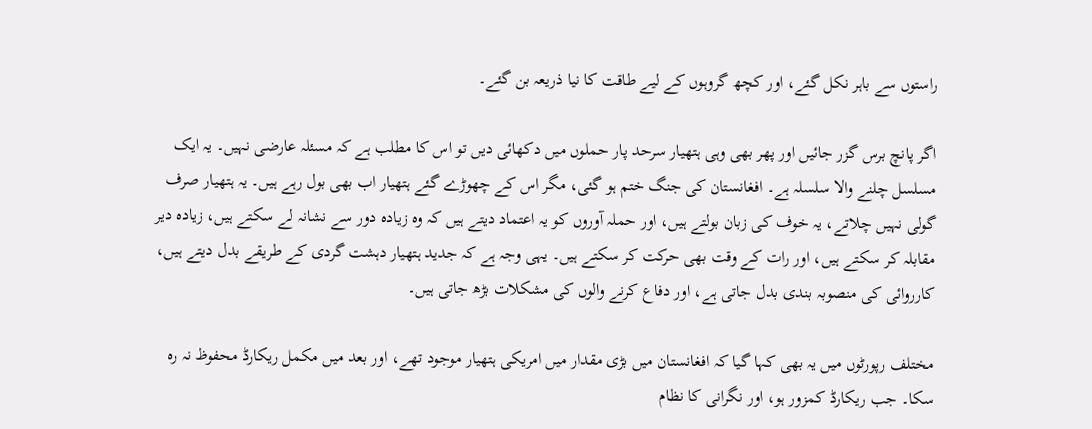راستوں سے باہر نکل گئے، اور کچھ گروہوں کے لیے طاقت کا نیا ذریعہ بن گئے۔

اگر پانچ برس گزر جائیں اور پھر بھی وہی ہتھیار سرحد پار حملوں میں دکھائی دیں تو اس کا مطلب ہے کہ مسئلہ عارضی نہیں۔ یہ ایک مسلسل چلنے والا سلسلہ ہے۔ افغانستان کی جنگ ختم ہو گئی، مگر اس کے چھوڑے گئے ہتھیار اب بھی بول رہے ہیں۔ یہ ہتھیار صرف گولی نہیں چلاتے، یہ خوف کی زبان بولتے ہیں، اور حملہ آوروں کو یہ اعتماد دیتے ہیں کہ وہ زیادہ دور سے نشانہ لے سکتے ہیں، زیادہ دیر مقابلہ کر سکتے ہیں، اور رات کے وقت بھی حرکت کر سکتے ہیں۔ یہی وجہ ہے کہ جدید ہتھیار دہشت گردی کے طریقے بدل دیتے ہیں، کارروائی کی منصوبہ بندی بدل جاتی ہے، اور دفاع کرنے والوں کی مشکلات بڑھ جاتی ہیں۔

مختلف رپورٹوں میں یہ بھی کہا گیا کہ افغانستان میں بڑی مقدار میں امریکی ہتھیار موجود تھے، اور بعد میں مکمل ریکارڈ محفوظ نہ رہ سکا۔ جب ریکارڈ کمزور ہو، اور نگرانی کا نظام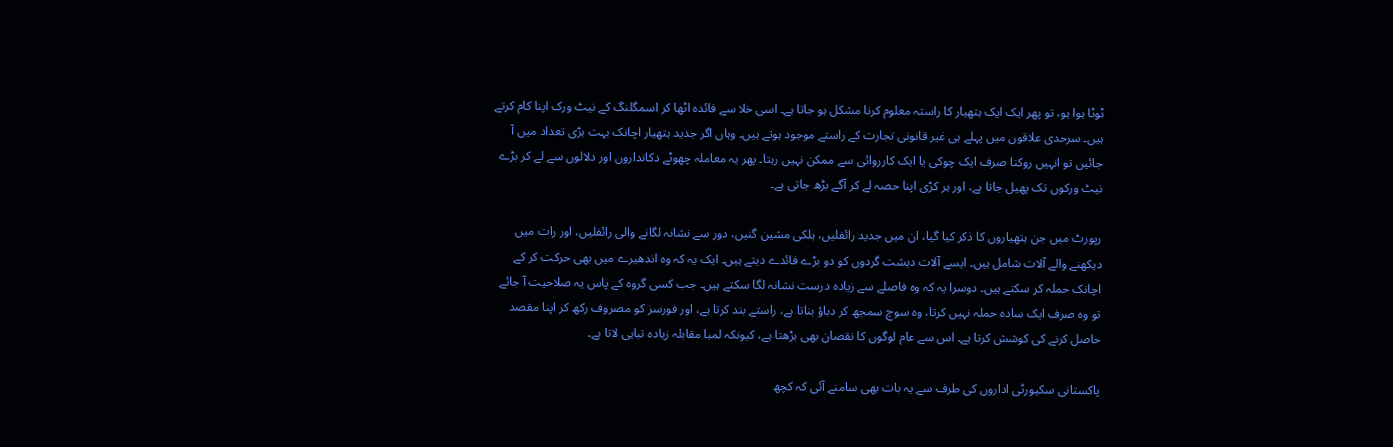ٹوٹا ہوا ہو، تو پھر ایک ایک ہتھیار کا راستہ معلوم کرنا مشکل ہو جاتا ہے۔ اسی خلا سے فائدہ اٹھا کر اسمگلنگ کے نیٹ ورک اپنا کام کرتے ہیں۔ سرحدی علاقوں میں پہلے ہی غیر قانونی تجارت کے راستے موجود ہوتے ہیں۔ وہاں اگر جدید ہتھیار اچانک بہت بڑی تعداد میں آ جائیں تو انہیں روکنا صرف ایک چوکی یا ایک کارروائی سے ممکن نہیں رہتا۔ پھر یہ معاملہ چھوٹے دکانداروں اور دلالوں سے لے کر بڑے نیٹ ورکوں تک پھیل جاتا ہے، اور ہر کڑی اپنا حصہ لے کر آگے بڑھ جاتی ہے۔

رپورٹ میں جن ہتھیاروں کا ذکر کیا گیا، ان میں جدید رائفلیں، ہلکی مشین گنیں، دور سے نشانہ لگانے والی رائفلیں، اور رات میں دیکھنے والے آلات شامل ہیں۔ ایسے آلات دہشت گردوں کو دو بڑے فائدے دیتے ہیں۔ ایک یہ کہ وہ اندھیرے میں بھی حرکت کر کے اچانک حملہ کر سکتے ہیں۔ دوسرا یہ کہ وہ فاصلے سے زیادہ درست نشانہ لگا سکتے ہیں۔ جب کسی گروہ کے پاس یہ صلاحیت آ جائے تو وہ صرف ایک سادہ حملہ نہیں کرتا، وہ سوچ سمجھ کر دباؤ بناتا ہے، راستے بند کرتا ہے، اور فورسز کو مصروف رکھ کر اپنا مقصد حاصل کرنے کی کوشش کرتا ہے۔ اس سے عام لوگوں کا نقصان بھی بڑھتا ہے، کیونکہ لمبا مقابلہ زیادہ تباہی لاتا ہے۔

پاکستانی سکیورٹی اداروں کی طرف سے یہ بات بھی سامنے آئی کہ کچھ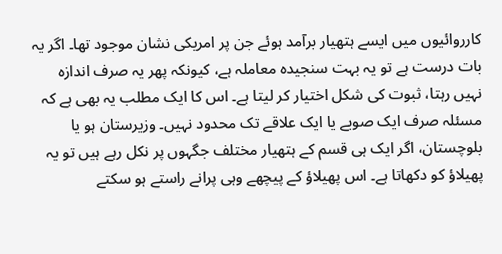کارروائیوں میں ایسے ہتھیار برآمد ہوئے جن پر امریکی نشان موجود تھا۔ اگر یہ بات درست ہے تو یہ بہت سنجیدہ معاملہ ہے، کیونکہ پھر یہ صرف اندازہ نہیں رہتا، ثبوت کی شکل اختیار کر لیتا ہے۔ اس کا ایک مطلب یہ بھی ہے کہ مسئلہ صرف ایک صوبے یا ایک علاقے تک محدود نہیں۔ وزیرستان ہو یا بلوچستان، اگر ایک ہی قسم کے ہتھیار مختلف جگہوں پر نکل رہے ہیں تو یہ پھیلاؤ کو دکھاتا ہے۔ اس پھیلاؤ کے پیچھے وہی پرانے راستے ہو سکتے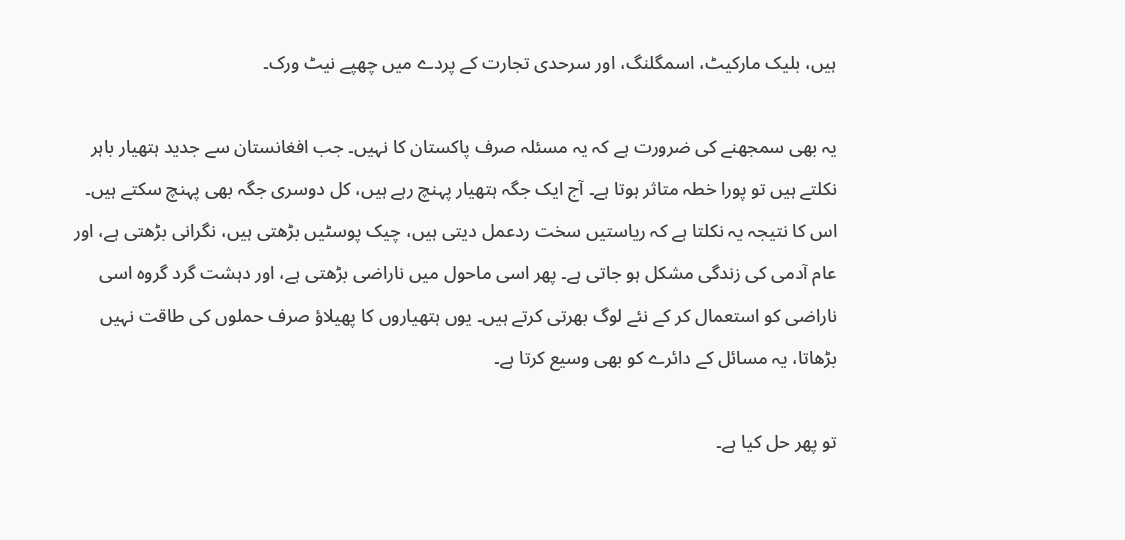ہیں، بلیک مارکیٹ، اسمگلنگ، اور سرحدی تجارت کے پردے میں چھپے نیٹ ورک۔

یہ بھی سمجھنے کی ضرورت ہے کہ یہ مسئلہ صرف پاکستان کا نہیں۔ جب افغانستان سے جدید ہتھیار باہر نکلتے ہیں تو پورا خطہ متاثر ہوتا ہے۔ آج ایک جگہ ہتھیار پہنچ رہے ہیں، کل دوسری جگہ بھی پہنچ سکتے ہیں۔ اس کا نتیجہ یہ نکلتا ہے کہ ریاستیں سخت ردعمل دیتی ہیں، چیک پوسٹیں بڑھتی ہیں، نگرانی بڑھتی ہے، اور عام آدمی کی زندگی مشکل ہو جاتی ہے۔ پھر اسی ماحول میں ناراضی بڑھتی ہے، اور دہشت گرد گروہ اسی ناراضی کو استعمال کر کے نئے لوگ بھرتی کرتے ہیں۔ یوں ہتھیاروں کا پھیلاؤ صرف حملوں کی طاقت نہیں بڑھاتا، یہ مسائل کے دائرے کو بھی وسیع کرتا ہے۔

تو پھر حل کیا ہے۔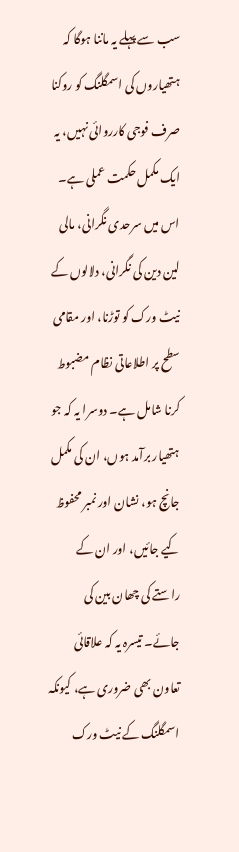سب سے پہلے یہ ماننا ہوگا کہ ہتھیاروں کی اسمگلنگ کو روکنا صرف فوجی کارروائی نہیں، یہ ایک مکمل حکمت عملی ہے۔ اس میں سرحدی نگرانی، مالی لین دین کی نگرانی، دلالوں کے نیٹ ورک کو توڑنا، اور مقامی سطح پر اطلاعاتی نظام مضبوط کرنا شامل ہے۔ دوسرا یہ کہ جو ہتھیار برآمد ہوں، ان کی مکمل جانچ ہو، نشان اور نمبر محفوظ کیے جائیں، اور ان کے راستے کی چھان بین کی جائے۔ تیسرہ یہ کہ علاقائی تعاون بھی ضروری ہے، کیونکہ اسمگلنگ کے نیٹ ورک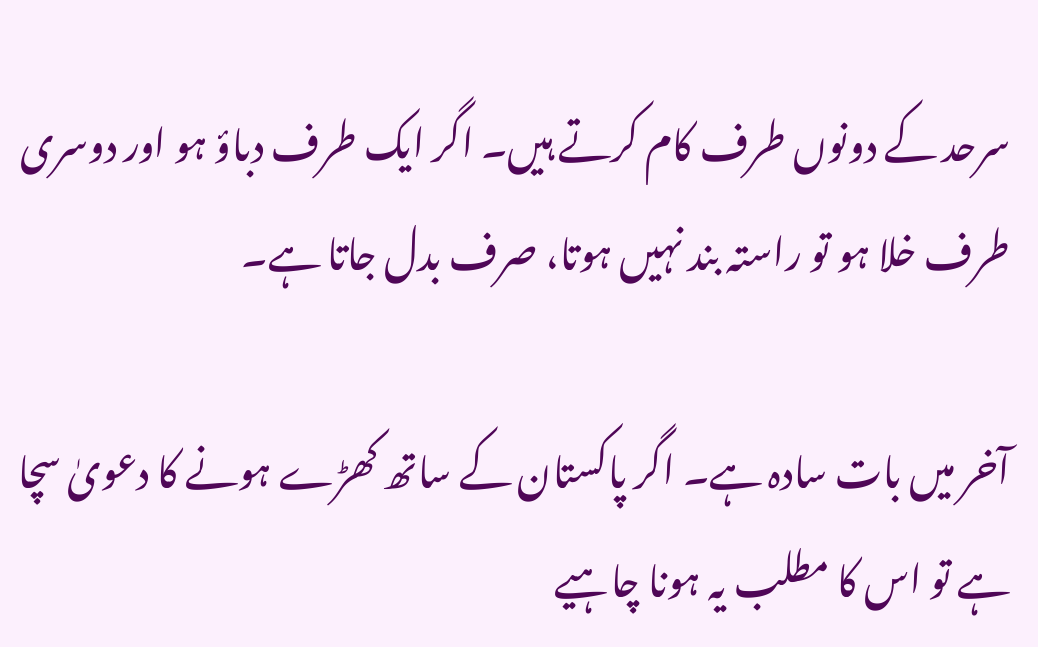سرحد کے دونوں طرف کام کرتے ہیں۔ اگر ایک طرف دباؤ ہو اور دوسری طرف خلا ہو تو راستہ بند نہیں ہوتا، صرف بدل جاتا ہے۔

آخر میں بات سادہ ہے۔ اگر پاکستان کے ساتھ کھڑے ہونے کا دعویٰ سچا ہے تو اس کا مطلب یہ ہونا چاہیے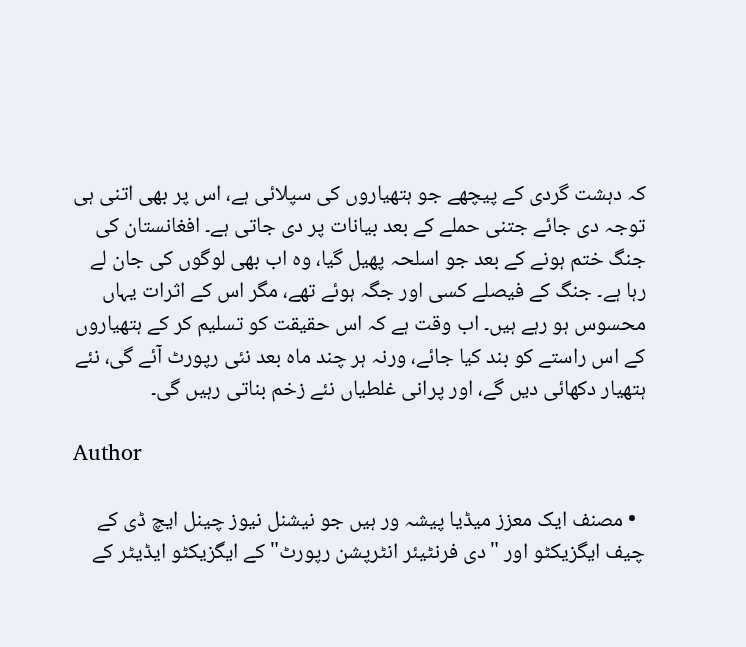کہ دہشت گردی کے پیچھے جو ہتھیاروں کی سپلائی ہے، اس پر بھی اتنی ہی توجہ دی جائے جتنی حملے کے بعد بیانات پر دی جاتی ہے۔ افغانستان کی جنگ ختم ہونے کے بعد جو اسلحہ پھیل گیا، وہ اب بھی لوگوں کی جان لے رہا ہے۔ جنگ کے فیصلے کسی اور جگہ ہوئے تھے، مگر اس کے اثرات یہاں محسوس ہو رہے ہیں۔ اب وقت ہے کہ اس حقیقت کو تسلیم کر کے ہتھیاروں کے اس راستے کو بند کیا جائے، ورنہ ہر چند ماہ بعد نئی رپورٹ آئے گی، نئے ہتھیار دکھائی دیں گے، اور پرانی غلطیاں نئے زخم بناتی رہیں گی۔

Author

  • مصنف ایک معزز میڈیا پیشہ ور ہیں جو نیشنل نیوز چینل ایچ ڈی کے چیف ایگزیکٹو اور "دی فرنٹیئر انٹرپشن رپورٹ" کے ایگزیکٹو ایڈیٹر کے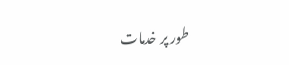طور پر خدمات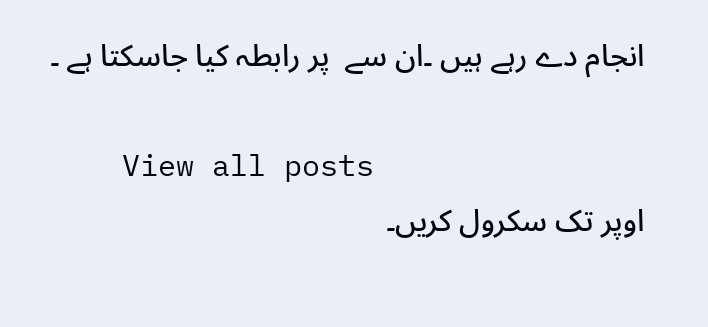انجام دے رہے ہیں ۔ان سے  پر رابطہ کیا جاسکتا ہے ۔

    View all posts
اوپر تک سکرول کریں۔